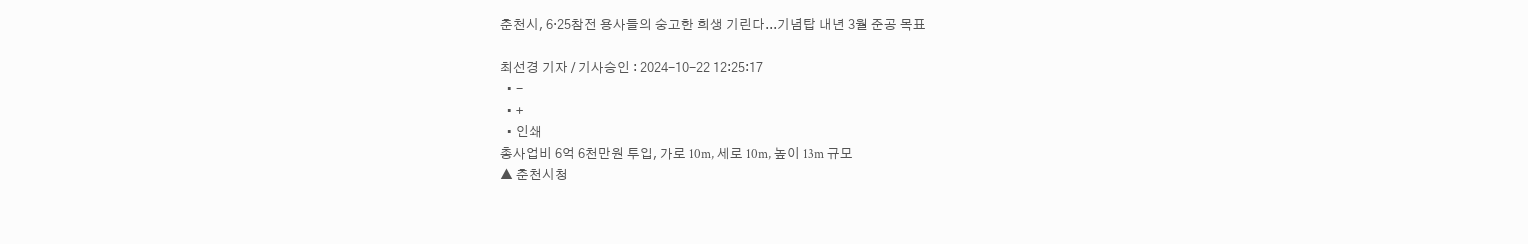춘천시, 6‧25참전 용사들의 숭고한 희생 기린다...기념탑 내년 3월 준공 목표

최선경 기자 / 기사승인 : 2024-10-22 12:25:17
  • -
  • +
  • 인쇄
총사업비 6억 6천만원 투입, 가로 10m, 세로 10m, 높이 13m 규모
▲ 춘천시청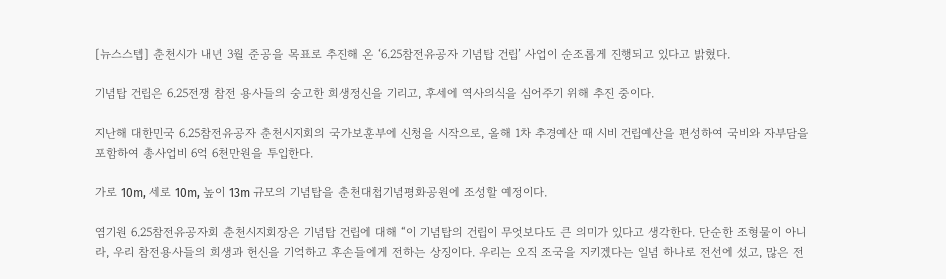[뉴스스텝] 춘천시가 내년 3월 준공을 목표로 추진해 온 ‘6.25참전유공자 기념탑 건립’ 사업이 순조롭게 진행되고 있다고 밝혔다.

기념탑 건립은 6.25전쟁 참전 용사들의 숭고한 희생정신을 기리고, 후세에 역사의식을 심어주기 위해 추진 중이다.

지난해 대한민국 6.25참전유공자 춘천시지회의 국가보훈부에 신청을 시작으로, 올해 1차 추경예산 때 시비 건립예산을 편성하여 국비와 자부담을 포함하여 총사업비 6억 6천만원을 투입한다.

가로 10m, 세로 10m, 높이 13m 규모의 기념탑을 춘천대첩기념평화공원에 조성할 예정이다.

염기원 6.25참전유공자회 춘천시지회장은 기념탑 건립에 대해 “이 기념탑의 건립이 무엇보다도 큰 의미가 있다고 생각한다. 단순한 조형물이 아니라, 우리 참전용사들의 희생과 헌신을 기억하고 후손들에게 전하는 상징이다. 우리는 오직 조국을 지키겠다는 일념 하나로 전선에 섰고, 많은 전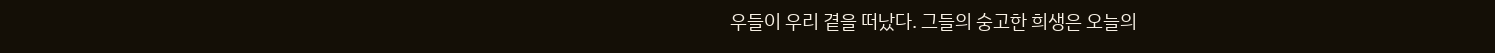우들이 우리 곁을 떠났다. 그들의 숭고한 희생은 오늘의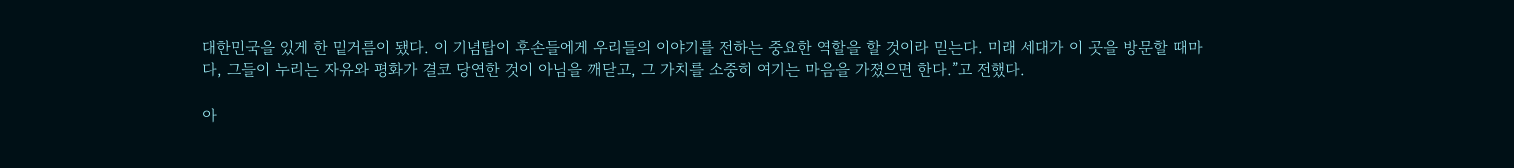대한민국을 있게 한 밑거름이 됐다. 이 기념탑이 후손들에게 우리들의 이야기를 전하는 중요한 역할을 할 것이라 믿는다. 미래 세대가 이 곳을 방문할 때마다, 그들이 누리는 자유와 평화가 결코 당연한 것이 아님을 깨닫고, 그 가치를 소중히 여기는 마음을 가졌으면 한다.”고 전했다.

아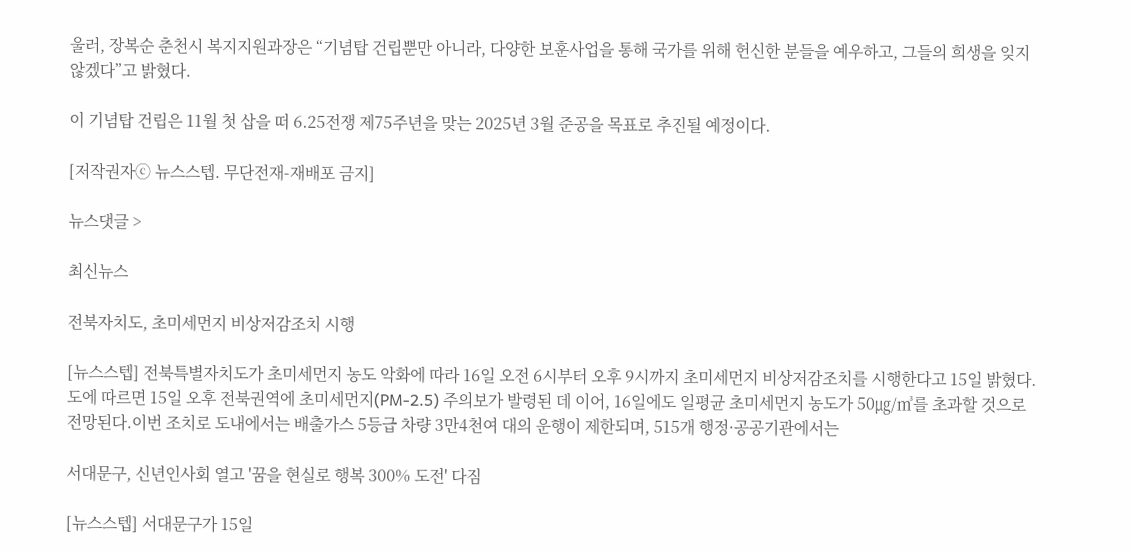울러, 장복순 춘천시 복지지원과장은 “기념탑 건립뿐만 아니라, 다양한 보훈사업을 통해 국가를 위해 헌신한 분들을 예우하고, 그들의 희생을 잊지 않겠다”고 밝혔다.

이 기념탑 건립은 11월 첫 삽을 떠 6.25전쟁 제75주년을 맞는 2025년 3월 준공을 목표로 추진될 예정이다.

[저작권자ⓒ 뉴스스텝. 무단전재-재배포 금지]

뉴스댓글 >

최신뉴스

전북자치도, 초미세먼지 비상저감조치 시행

[뉴스스텝] 전북특별자치도가 초미세먼지 농도 악화에 따라 16일 오전 6시부터 오후 9시까지 초미세먼지 비상저감조치를 시행한다고 15일 밝혔다.도에 따르면 15일 오후 전북권역에 초미세먼지(PM-2.5) 주의보가 발령된 데 이어, 16일에도 일평균 초미세먼지 농도가 50㎍/㎥를 초과할 것으로 전망된다.이번 조치로 도내에서는 배출가스 5등급 차량 3만4천여 대의 운행이 제한되며, 515개 행정·공공기관에서는

서대문구, 신년인사회 열고 '꿈을 현실로 행복 300% 도전' 다짐

[뉴스스텝] 서대문구가 15일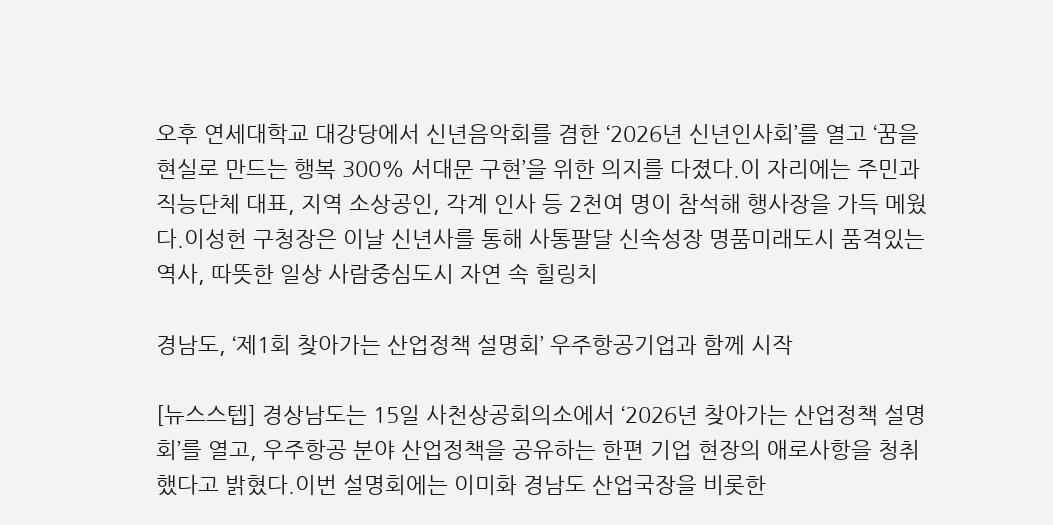오후 연세대학교 대강당에서 신년음악회를 겸한 ‘2026년 신년인사회’를 열고 ‘꿈을 현실로 만드는 행복 300% 서대문 구현’을 위한 의지를 다졌다.이 자리에는 주민과 직능단체 대표, 지역 소상공인, 각계 인사 등 2천여 명이 참석해 행사장을 가득 메웠다.이성헌 구청장은 이날 신년사를 통해 사통팔달 신속성장 명품미래도시 품격있는 역사, 따뜻한 일상 사람중심도시 자연 속 힐링치

경남도, ‘제1회 찾아가는 산업정책 설명회’ 우주항공기업과 함께 시작

[뉴스스텝] 경상남도는 15일 사천상공회의소에서 ‘2026년 찾아가는 산업정책 설명회’를 열고, 우주항공 분야 산업정책을 공유하는 한편 기업 현장의 애로사항을 청취했다고 밝혔다.이번 설명회에는 이미화 경남도 산업국장을 비롯한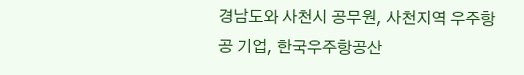경남도와 사천시 공무원, 사천지역 우주항공 기업, 한국우주항공산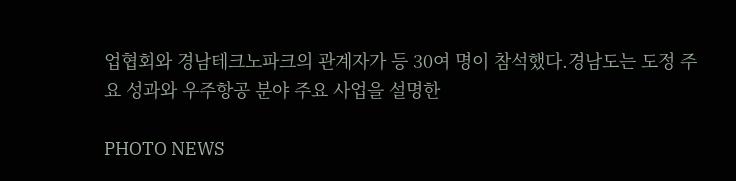업협회와 경남테크노파크의 관계자가 등 30여 명이 참석했다.경남도는 도정 주요 성과와 우주항공 분야 주요 사업을 설명한

PHOTO NEWS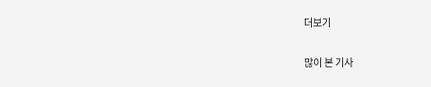더보기

많이 본 기사